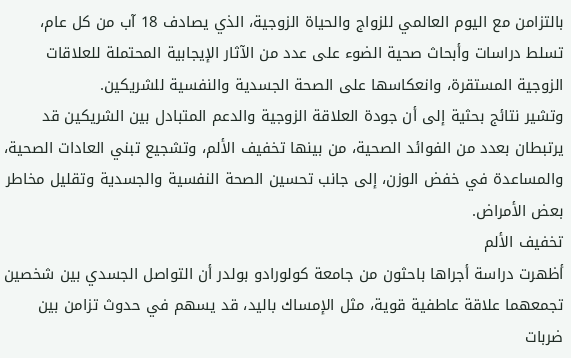بالتزامن مع اليوم العالمي للزواج والحياة الزوجية، الذي يصادف 18 آب من كل عام، تسلط دراسات وأبحاث صحية الضوء على عدد من الآثار الإيجابية المحتملة للعلاقات الزوجية المستقرة، وانعكاسها على الصحة الجسدية والنفسية للشريكين.
وتشير نتائج بحثية إلى أن جودة العلاقة الزوجية والدعم المتبادل بين الشريكين قد يرتبطان بعدد من الفوائد الصحية، من بينها تخفيف الألم، وتشجيع تبني العادات الصحية، والمساعدة في خفض الوزن، إلى جانب تحسين الصحة النفسية والجسدية وتقليل مخاطر بعض الأمراض.
تخفيف الألم
أظهرت دراسة أجراها باحثون من جامعة كولورادو بولدر أن التواصل الجسدي بين شخصين تجمعهما علاقة عاطفية قوية، مثل الإمساك باليد، قد يسهم في حدوث تزامن بين ضربات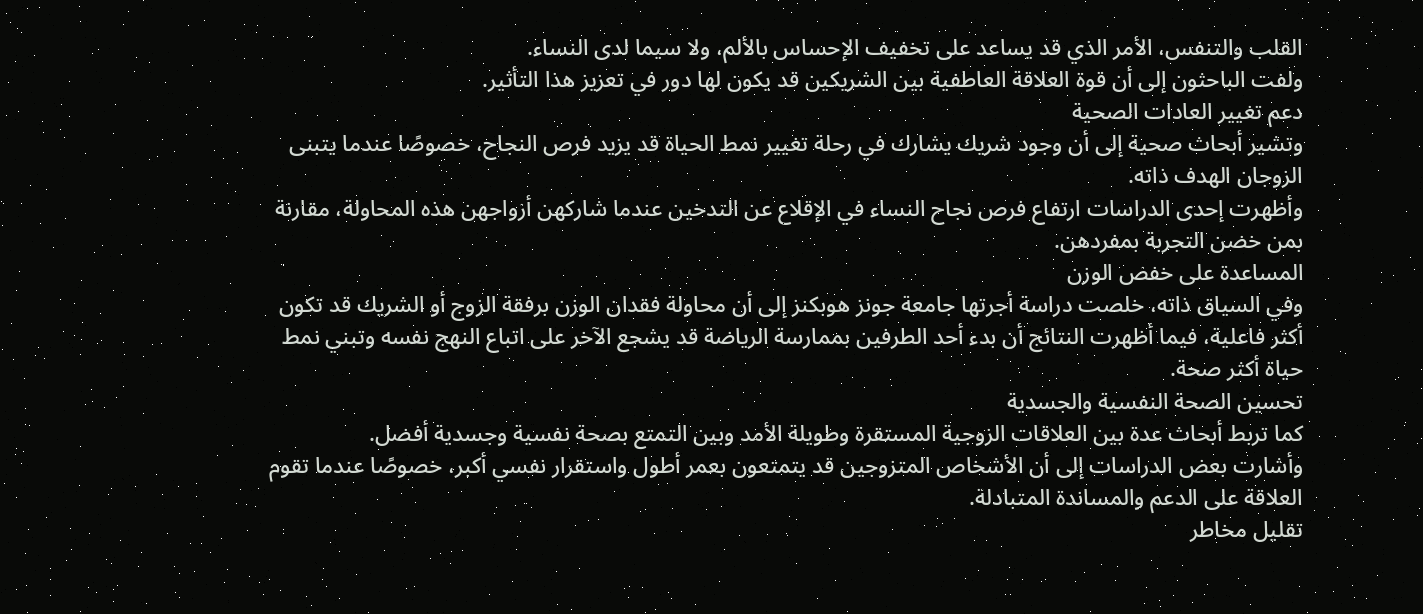القلب والتنفس، الأمر الذي قد يساعد على تخفيف الإحساس بالألم، ولا سيما لدى النساء.
ولفت الباحثون إلى أن قوة العلاقة العاطفية بين الشريكين قد يكون لها دور في تعزيز هذا التأثير.
دعم تغيير العادات الصحية
وتشير أبحاث صحية إلى أن وجود شريك يشارك في رحلة تغيير نمط الحياة قد يزيد فرص النجاح، خصوصًا عندما يتبنى الزوجان الهدف ذاته.
وأظهرت إحدى الدراسات ارتفاع فرص نجاح النساء في الإقلاع عن التدخين عندما شاركهن أزواجهن هذه المحاولة، مقارنة بمن خضن التجربة بمفردهن.
المساعدة على خفض الوزن
وفي السياق ذاته، خلصت دراسة أجرتها جامعة جونز هوبكنز إلى أن محاولة فقدان الوزن برفقة الزوج أو الشريك قد تكون أكثر فاعلية، فيما أظهرت النتائج أن بدء أحد الطرفين بممارسة الرياضة قد يشجع الآخر على اتباع النهج نفسه وتبني نمط حياة أكثر صحة.
تحسين الصحة النفسية والجسدية
كما تربط أبحاث عدة بين العلاقات الزوجية المستقرة وطويلة الأمد وبين التمتع بصحة نفسية وجسدية أفضل.
وأشارت بعض الدراسات إلى أن الأشخاص المتزوجين قد يتمتعون بعمر أطول واستقرار نفسي أكبر، خصوصًا عندما تقوم العلاقة على الدعم والمساندة المتبادلة.
تقليل مخاطر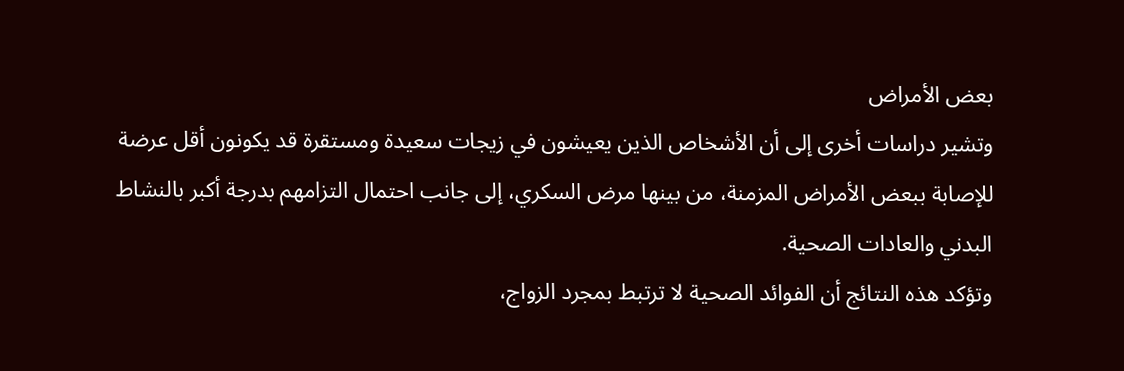بعض الأمراض
وتشير دراسات أخرى إلى أن الأشخاص الذين يعيشون في زيجات سعيدة ومستقرة قد يكونون أقل عرضة للإصابة ببعض الأمراض المزمنة، من بينها مرض السكري، إلى جانب احتمال التزامهم بدرجة أكبر بالنشاط البدني والعادات الصحية.
وتؤكد هذه النتائج أن الفوائد الصحية لا ترتبط بمجرد الزواج،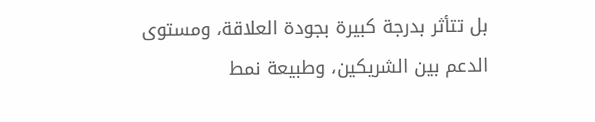بل تتأثر بدرجة كبيرة بجودة العلاقة، ومستوى الدعم بين الشريكين، وطبيعة نمط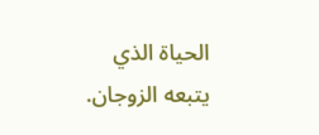الحياة الذي يتبعه الزوجان.